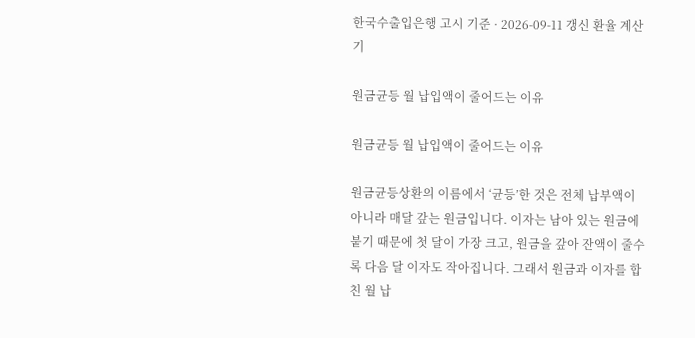한국수출입은행 고시 기준 · 2026-09-11 갱신 환율 계산기

원금균등 월 납입액이 줄어드는 이유

원금균등 월 납입액이 줄어드는 이유

원금균등상환의 이름에서 ‘균등’한 것은 전체 납부액이 아니라 매달 갚는 원금입니다. 이자는 남아 있는 원금에 붙기 때문에 첫 달이 가장 크고, 원금을 갚아 잔액이 줄수록 다음 달 이자도 작아집니다. 그래서 원금과 이자를 합친 월 납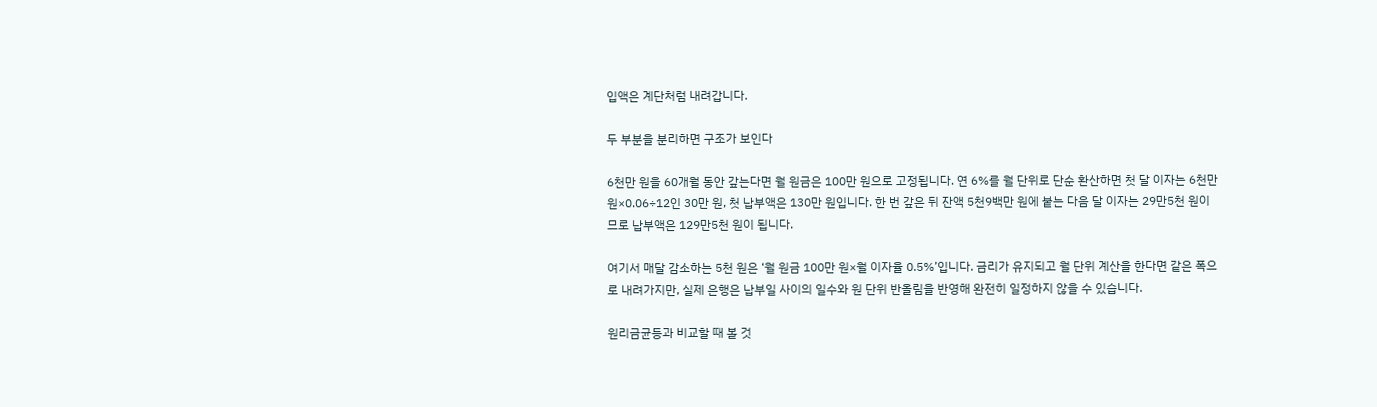입액은 계단처럼 내려갑니다.

두 부분을 분리하면 구조가 보인다

6천만 원을 60개월 동안 갚는다면 월 원금은 100만 원으로 고정됩니다. 연 6%를 월 단위로 단순 환산하면 첫 달 이자는 6천만 원×0.06÷12인 30만 원, 첫 납부액은 130만 원입니다. 한 번 갚은 뒤 잔액 5천9백만 원에 붙는 다음 달 이자는 29만5천 원이므로 납부액은 129만5천 원이 됩니다.

여기서 매달 감소하는 5천 원은 ‘월 원금 100만 원×월 이자율 0.5%’입니다. 금리가 유지되고 월 단위 계산을 한다면 같은 폭으로 내려가지만, 실제 은행은 납부일 사이의 일수와 원 단위 반올림을 반영해 완전히 일정하지 않을 수 있습니다.

원리금균등과 비교할 때 볼 것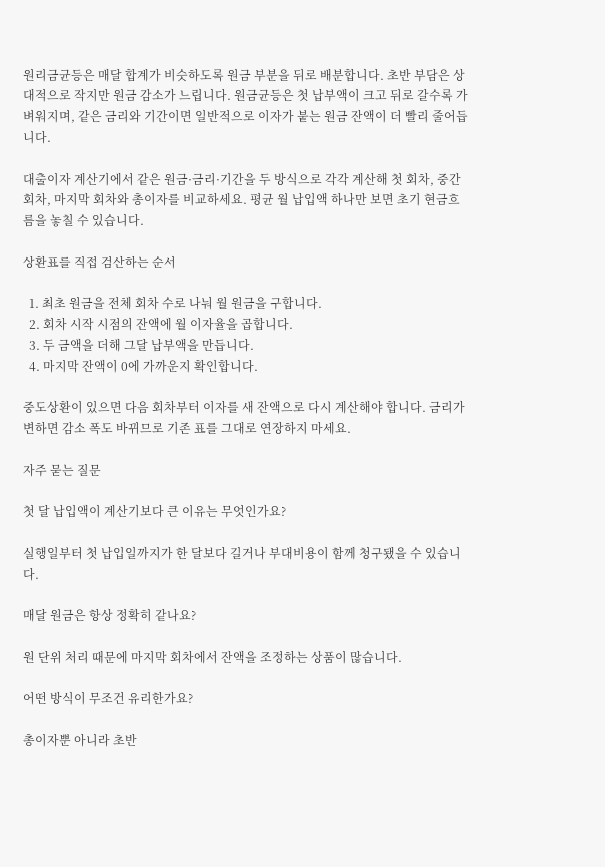원리금균등은 매달 합계가 비슷하도록 원금 부분을 뒤로 배분합니다. 초반 부담은 상대적으로 작지만 원금 감소가 느립니다. 원금균등은 첫 납부액이 크고 뒤로 갈수록 가벼워지며, 같은 금리와 기간이면 일반적으로 이자가 붙는 원금 잔액이 더 빨리 줄어듭니다.

대출이자 계산기에서 같은 원금·금리·기간을 두 방식으로 각각 계산해 첫 회차, 중간 회차, 마지막 회차와 총이자를 비교하세요. 평균 월 납입액 하나만 보면 초기 현금흐름을 놓칠 수 있습니다.

상환표를 직접 검산하는 순서

  1. 최초 원금을 전체 회차 수로 나눠 월 원금을 구합니다.
  2. 회차 시작 시점의 잔액에 월 이자율을 곱합니다.
  3. 두 금액을 더해 그달 납부액을 만듭니다.
  4. 마지막 잔액이 0에 가까운지 확인합니다.

중도상환이 있으면 다음 회차부터 이자를 새 잔액으로 다시 계산해야 합니다. 금리가 변하면 감소 폭도 바뀌므로 기존 표를 그대로 연장하지 마세요.

자주 묻는 질문

첫 달 납입액이 계산기보다 큰 이유는 무엇인가요?

실행일부터 첫 납입일까지가 한 달보다 길거나 부대비용이 함께 청구됐을 수 있습니다.

매달 원금은 항상 정확히 같나요?

원 단위 처리 때문에 마지막 회차에서 잔액을 조정하는 상품이 많습니다.

어떤 방식이 무조건 유리한가요?

총이자뿐 아니라 초반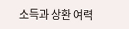소득과 상환 여력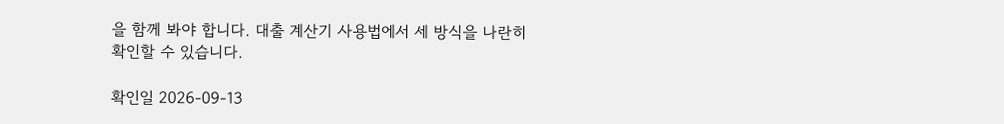을 함께 봐야 합니다. 대출 계산기 사용법에서 세 방식을 나란히 확인할 수 있습니다.

확인일 2026-09-13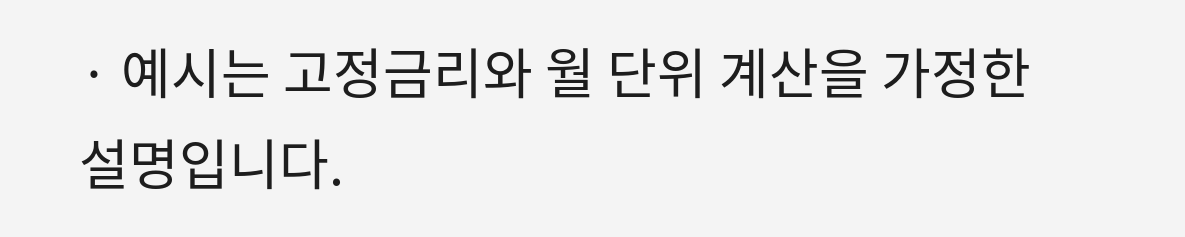· 예시는 고정금리와 월 단위 계산을 가정한 설명입니다.